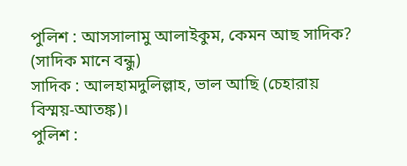পুলিশ : আসসালামু আলাইকুম, কেমন আছ সাদিক? (সাদিক মানে বন্ধু)
সাদিক : আলহামদুলিল্লাহ, ভাল আছি (চেহারায় বিস্ময়-আতঙ্ক)।
পুলিশ :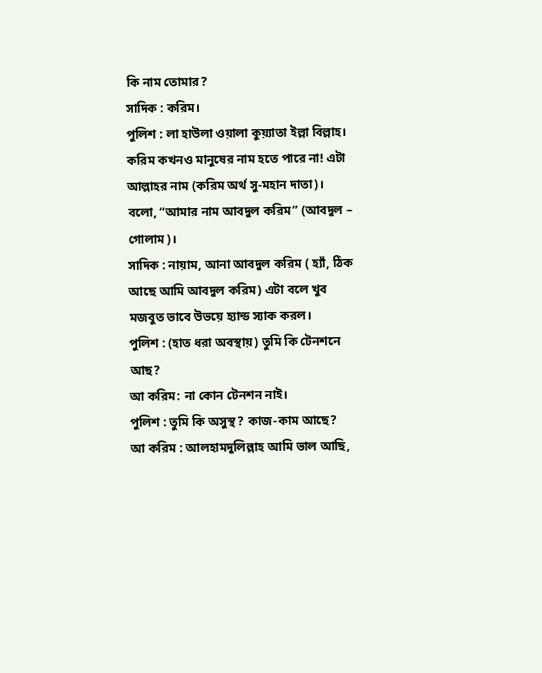কি নাম তোমার?
সাদিক : করিম।
পুলিশ : লা হাউলা ওয়ালা কুয়্যাতা ইল্লা বিল্লাহ। করিম কখনও মানুষের নাম হতে পারে না! এটা আল্লাহর নাম (করিম অর্থ সু-মহান দাতা)। বলো, “আমার নাম আবদুল করিম” (আবদুল – গোলাম)।
সাদিক : নায়াম, আনা আবদুল করিম ( হ্যাঁ, ঠিক আছে আমি আবদুল করিম) এটা বলে খুব মজবুত ভাবে উভয়ে হ্যান্ড স্যাক করল।
পুলিশ : (হাত ধরা অবস্থায়) তুমি কি টেনশনে আছ?
আ করিম: না কোন টেনশন নাই।
পুলিশ : তুমি কি অসুস্থ? কাজ-কাম আছে?
আ করিম : আলহামদুলিল্লাহ আমি ভাল আছি,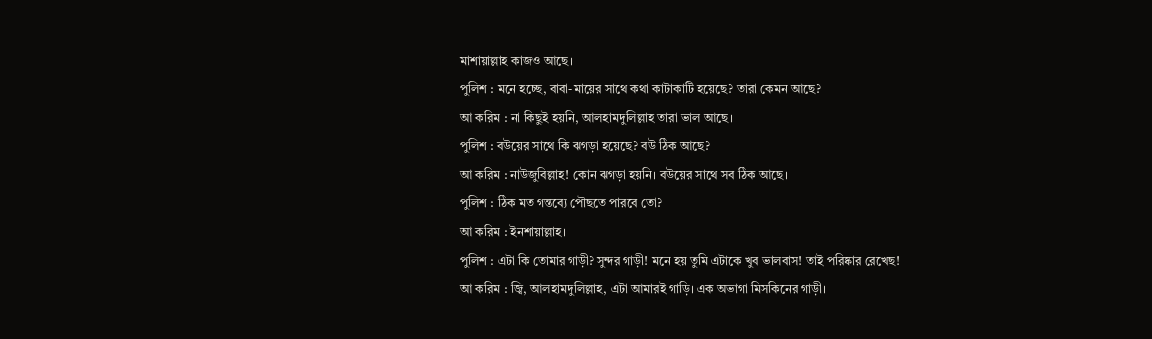মাশায়াল্লাহ কাজও আছে।
পুলিশ : মনে হচ্ছে, বাবা-মায়ের সাথে কথা কাটাকাটি হয়েছে? তারা কেমন আছে?
আ করিম : না কিছুই হয়নি, আলহামদুলিল্লাহ তারা ভাল আছে।
পুলিশ : বউয়ের সাথে কি ঝগড়া হয়েছে? বউ ঠিক আছে?
আ করিম : নাউজুবিল্লাহ! কোন ঝগড়া হয়নি। বউয়ের সাথে সব ঠিক আছে।
পুলিশ : ঠিক মত গন্তব্যে পৌছতে পারবে তো?
আ করিম : ইনশায়াল্লাহ।
পুলিশ : এটা কি তোমার গাড়ী? সুন্দর গাড়ী! মনে হয় তুমি এটাকে খুব ভালবাস! তাই পরিষ্কার রেখেছ!
আ করিম : জ্বি, আলহামদুলিল্লাহ, এটা আমারই গাড়ি। এক অভাগা মিসকিনের গাড়ী।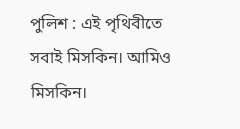পুলিশ : এই পৃথিবীতে সবাই মিসকিন। আমিও মিসকিন।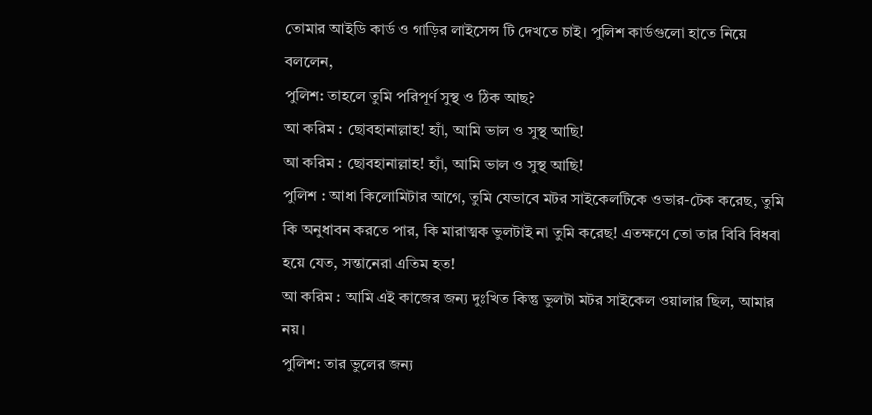তোমার আইডি কার্ড ও গাড়ির লাইসেন্স টি দেখতে চাই। পুলিশ কার্ডগুলো হাতে নিয়ে বললেন,
পুলিশ: তাহলে তুমি পরিপূর্ণ সুস্থ ও ঠিক আছ?
আ করিম : ছোবহানাল্লাহ! হ্যাঁ, আমি ভাল ও সুস্থ আছি!
আ করিম : ছোবহানাল্লাহ! হ্যাঁ, আমি ভাল ও সুস্থ আছি!
পুলিশ : আধা কিলোমিটার আগে, তুমি যেভাবে মটর সাইকেলটিকে ওভার-টেক করেছ, তুমি কি অনুধাবন করতে পার, কি মারাত্মক ভুলটাই না তুমি করেছ! এতক্ষণে তো তার বিবি বিধবা হয়ে যেত, সন্তানেরা এতিম হত!
আ করিম : আমি এই কাজের জন্য দুঃখিত কিন্তু ভুলটা মটর সাইকেল ওয়ালার ছিল, আমার নয়।
পুলিশ: তার ভুলের জন্য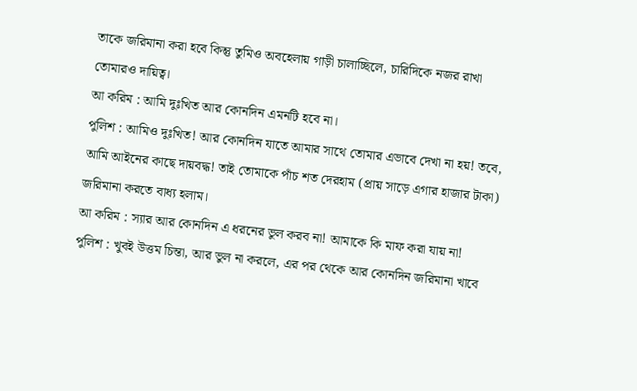তাকে জরিমানা করা হবে কিন্তু তুমিও অবহেলায় গাড়ী চালাচ্ছিলে, চারিদিকে নজর রাখা তোমারও দায়িত্ব।
আ করিম : আমি দুঃখিত আর কোনদিন এমনটি হবে না।
পুলিশ : আমিও দুঃখিত! আর কোনদিন যাতে আমার সাথে তোমার এভাবে দেখা না হয়! তবে, আমি আইনের কাছে দায়বদ্ধ! তাই তোমাকে পাঁচ শত দেরহাম (প্রায় সাড়ে এগার হাজার টাকা) জরিমানা করতে বাধ্য হলাম।
আ করিম : স্যার আর কোনদিন এ ধরনের ভুল করব না! আমাকে কি মাফ করা যায় না!
পুলিশ : খুবই উত্তম চিন্তা, আর ভুল না করলে, এর পর থেকে আর কোনদিন জরিমানা খাবে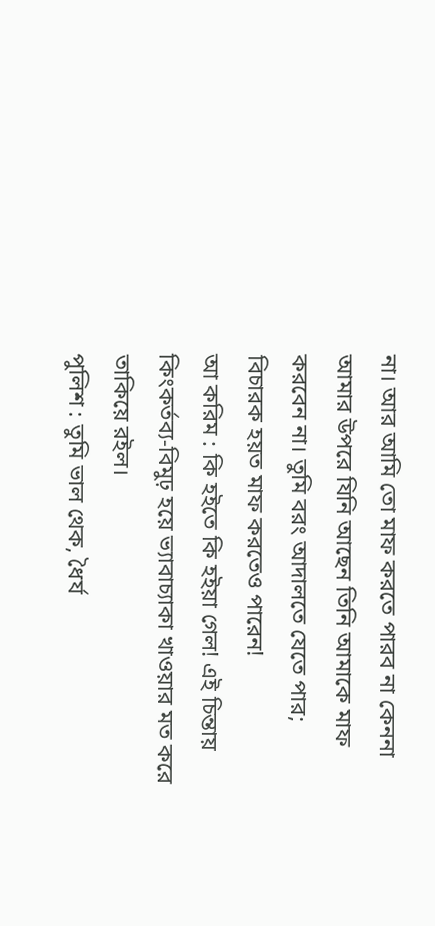না। আর আমি তো মাফ করতে পারব না কেননা আমার উপরে যিনি আছেন তিনি আমাকে মাফ করবেন না। তুমি বরং আদালতে যেতে পার; বিচারক হয়ত মাফ করতেও পারেন!
আ করিম : কি হইতে কি হইয়া গেল! এই চিন্তায় কিংকর্তব্য-বিমুঢ় হয়ে ভ্যাবাচ্যাকা খাওয়ার মত করে তাকিয়ে রইল।
পুলিশ : তুমি ভাল থেক, ধৈর্য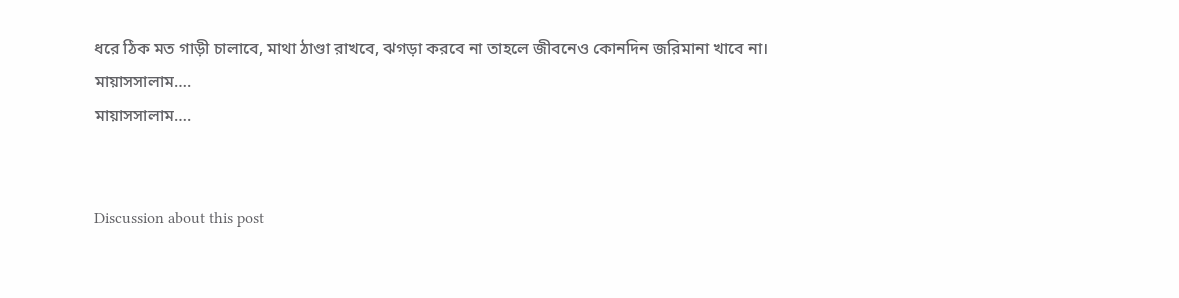ধরে ঠিক মত গাড়ী চালাবে, মাথা ঠাণ্ডা রাখবে, ঝগড়া করবে না তাহলে জীবনেও কোনদিন জরিমানা খাবে না।
মায়াসসালাম….
মায়াসসালাম….


Discussion about this post